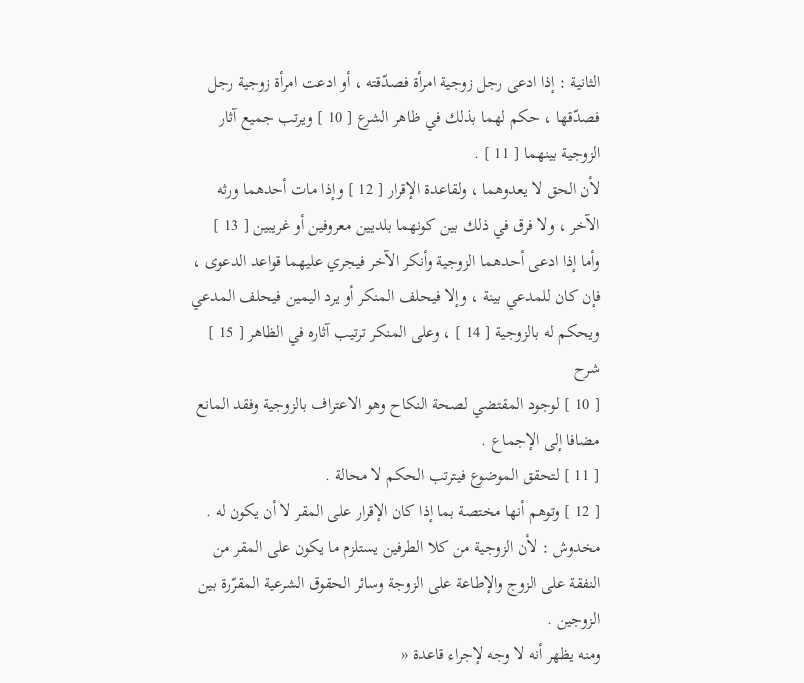الثانية : إذا ادعى رجل زوجية امرأة فصدّقته ، أو ادعت امرأة زوجية رجل فصدّقها ، حكم لهما بذلك في ظاهر الشرع [ 10 ] ويرتب جميع آثار الزوجية بينهما [ 11 ] .
لأن الحق لا يعدوهما ، ولقاعدة الإقرار [ 12 ] وإذا مات أحدهما ورثه الآخر ، ولا فرق في ذلك بين كونهما بلديين معروفين أو غريبين [ 13 ] وأما إذا ادعى أحدهما الزوجية وأنكر الآخر فيجري عليهما قواعد الدعوى ، فإن كان للمدعي بينة ، وإلا فيحلف المنكر أو يرد اليمين فيحلف المدعي ويحكم له بالزوجية [ 14 ] ، وعلى المنكر ترتيب آثاره في الظاهر [ 15 ]
شرح
[ 10 ] لوجود المقتضي لصحة النكاح وهو الاعتراف بالزوجية وفقد المانع مضافا إلى الإجماع .
[ 11 ] لتحقق الموضوع فيترتب الحكم لا محالة .
[ 12 ] وتوهم أنها مختصة بما إذا كان الإقرار على المقر لا أن يكون له .
مخدوش : لأن الزوجية من كلا الطرفين يستلزم ما يكون على المقر من النفقة على الزوج والإطاعة على الزوجة وسائر الحقوق الشرعية المقرّرة بين الزوجين .
ومنه يظهر أنه لا وجه لإجراء قاعدة «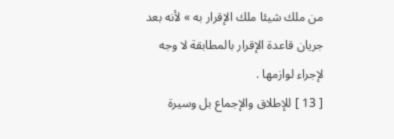من ملك شيئا ملك الإقرار به » لأنه بعد جريان قاعدة الإقرار بالمطابقة لا وجه لإجراء لوازمها .
[ 13 ] للإطلاق والإجماع بل وسيرة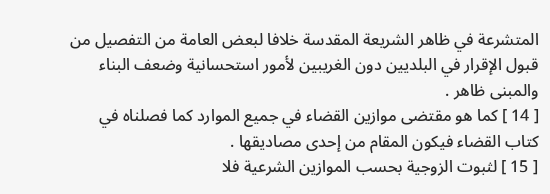المتشرعة في ظاهر الشريعة المقدسة خلافا لبعض العامة من التفصيل من قبول الإقرار في البلديين دون الغريبين لأمور استحسانية وضعف البناء والمبنى ظاهر .
[ 14 ] كما هو مقتضى موازين القضاء في جميع الموارد كما فصلناه في كتاب القضاء فيكون المقام من إحدى مصاديقها .
[ 15 ] لثبوت الزوجية بحسب الموازين الشرعية فلا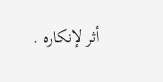أثر لإنكاره .